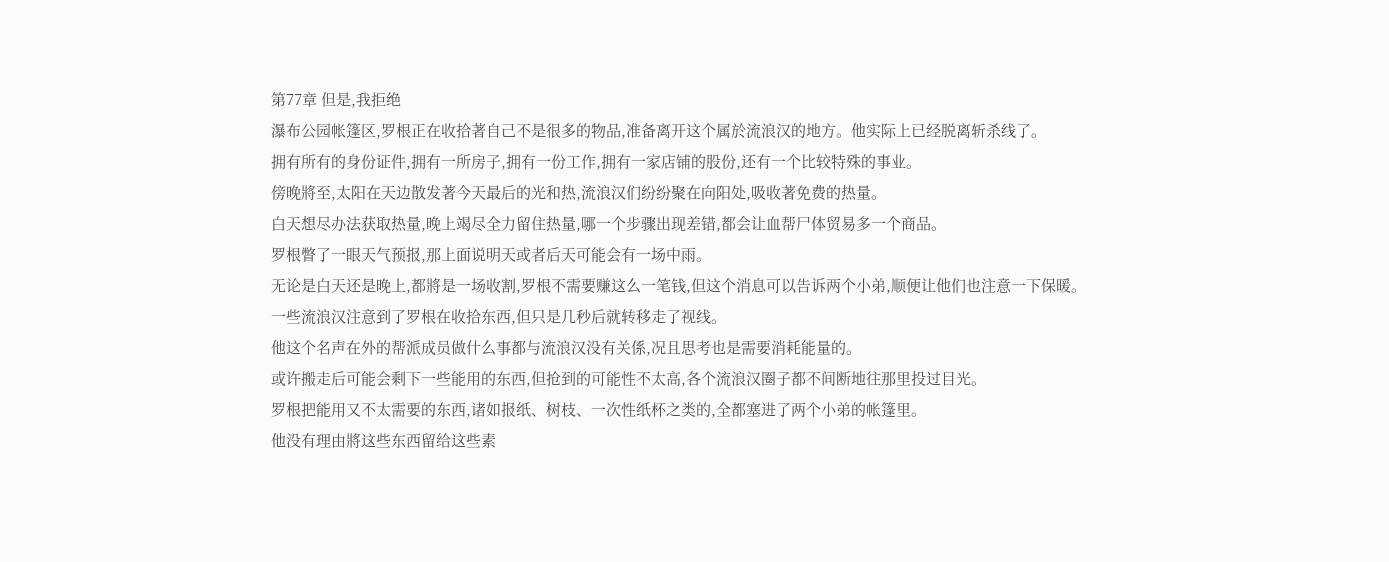第77章 但是,我拒绝
瀑布公园帐篷区,罗根正在收拾著自己不是很多的物品,准备离开这个属於流浪汉的地方。他实际上已经脱离斩杀线了。
拥有所有的身份证件,拥有一所房子,拥有一份工作,拥有一家店铺的股份,还有一个比较特殊的事业。
傍晚將至,太阳在天边散发著今天最后的光和热,流浪汉们纷纷聚在向阳处,吸收著免费的热量。
白天想尽办法获取热量,晚上竭尽全力留住热量,哪一个步骤出现差错,都会让血帮尸体贸易多一个商品。
罗根瞥了一眼天气预报,那上面说明天或者后天可能会有一场中雨。
无论是白天还是晚上,都將是一场收割,罗根不需要赚这么一笔钱,但这个消息可以告诉两个小弟,顺便让他们也注意一下保暖。
一些流浪汉注意到了罗根在收拾东西,但只是几秒后就转移走了视线。
他这个名声在外的帮派成员做什么事都与流浪汉没有关係,况且思考也是需要消耗能量的。
或许搬走后可能会剩下一些能用的东西,但抢到的可能性不太高,各个流浪汉圈子都不间断地往那里投过目光。
罗根把能用又不太需要的东西,诸如报纸、树枝、一次性纸杯之类的,全都塞进了两个小弟的帐篷里。
他没有理由將这些东西留给这些素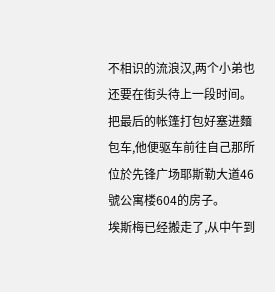不相识的流浪汉,两个小弟也还要在街头待上一段时间。
把最后的帐篷打包好塞进麵包车,他便驱车前往自己那所位於先锋广场耶斯勒大道46號公寓楼604的房子。
埃斯梅已经搬走了,从中午到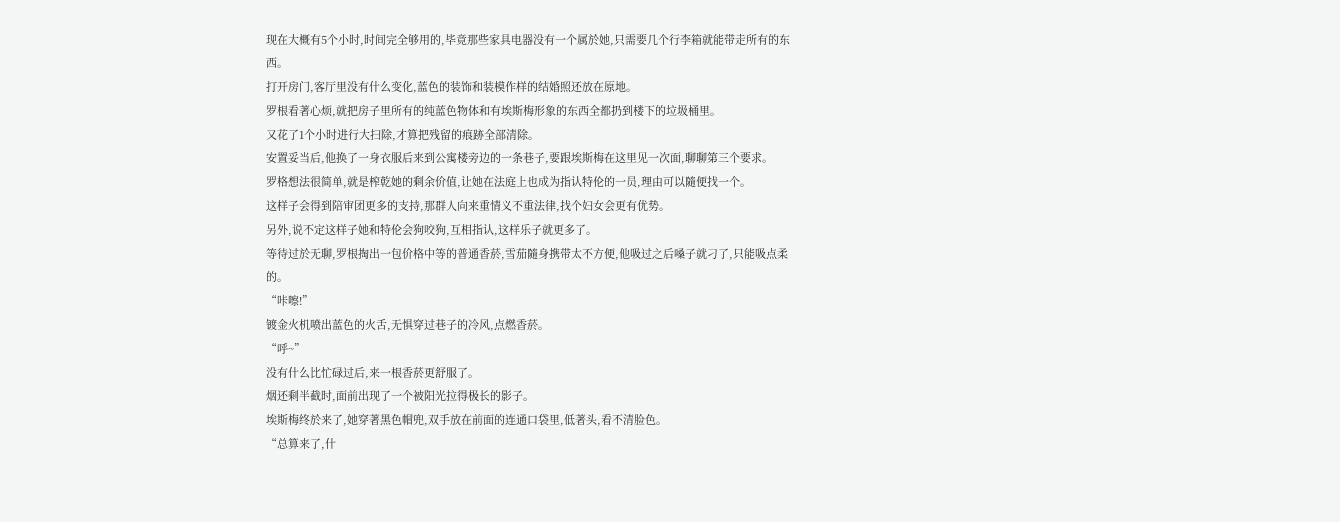现在大概有5个小时,时间完全够用的,毕竟那些家具电器没有一个属於她,只需要几个行李箱就能带走所有的东西。
打开房门,客厅里没有什么变化,蓝色的装饰和装模作样的结婚照还放在原地。
罗根看著心烦,就把房子里所有的纯蓝色物体和有埃斯梅形象的东西全都扔到楼下的垃圾桶里。
又花了1个小时进行大扫除,才算把残留的痕跡全部清除。
安置妥当后,他换了一身衣服后来到公寓楼旁边的一条巷子,要跟埃斯梅在这里见一次面,聊聊第三个要求。
罗格想法很简单,就是榨乾她的剩余价值,让她在法庭上也成为指认特伦的一员,理由可以隨便找一个。
这样子会得到陪审团更多的支持,那群人向来重情义不重法律,找个妇女会更有优势。
另外,说不定这样子她和特伦会狗咬狗,互相指认,这样乐子就更多了。
等待过於无聊,罗根掏出一包价格中等的普通香菸,雪茄隨身携带太不方便,他吸过之后嗓子就刁了,只能吸点柔的。
“咔嚓!”
镀金火机喷出蓝色的火舌,无惧穿过巷子的冷风,点燃香菸。
“呼~”
没有什么比忙碌过后,来一根香菸更舒服了。
烟还剩半截时,面前出现了一个被阳光拉得极长的影子。
埃斯梅终於来了,她穿著黑色帽兜,双手放在前面的连通口袋里,低著头,看不清脸色。
“总算来了,什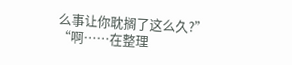么事让你耽搁了这么久?”
“啊……在整理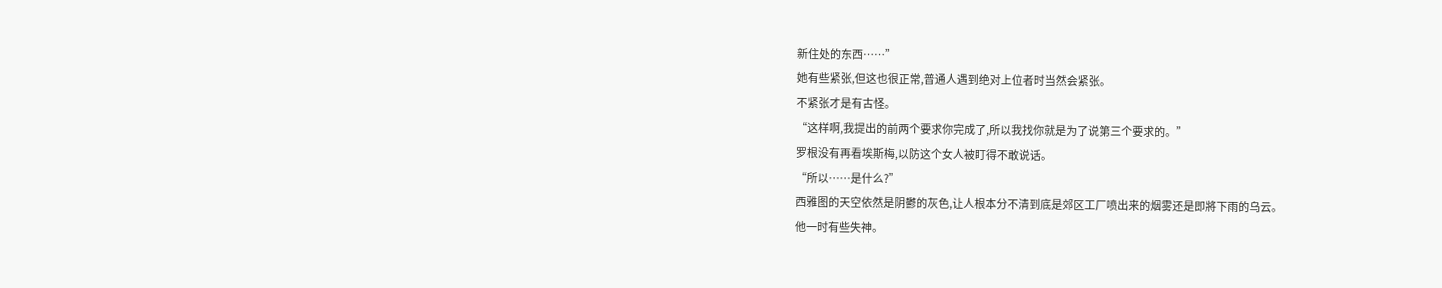新住处的东西……”
她有些紧张,但这也很正常,普通人遇到绝对上位者时当然会紧张。
不紧张才是有古怪。
“这样啊,我提出的前两个要求你完成了,所以我找你就是为了说第三个要求的。”
罗根没有再看埃斯梅,以防这个女人被盯得不敢说话。
“所以……是什么?”
西雅图的天空依然是阴鬱的灰色,让人根本分不清到底是郊区工厂喷出来的烟雾还是即將下雨的乌云。
他一时有些失神。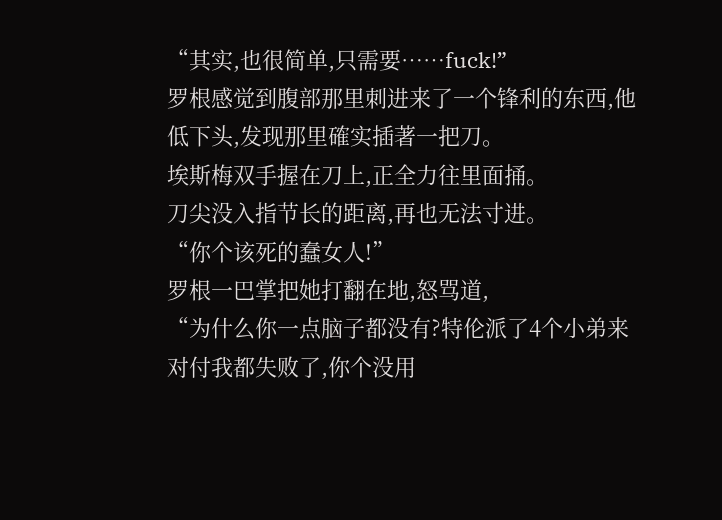“其实,也很简单,只需要……fuck!”
罗根感觉到腹部那里刺进来了一个锋利的东西,他低下头,发现那里確实插著一把刀。
埃斯梅双手握在刀上,正全力往里面捅。
刀尖没入指节长的距离,再也无法寸进。
“你个该死的蠢女人!”
罗根一巴掌把她打翻在地,怒骂道,
“为什么你一点脑子都没有?特伦派了4个小弟来对付我都失败了,你个没用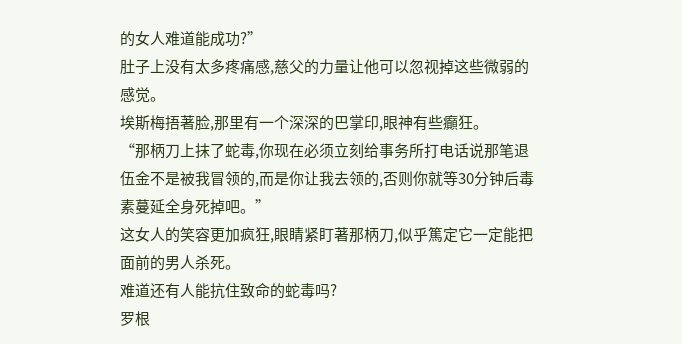的女人难道能成功?”
肚子上没有太多疼痛感,慈父的力量让他可以忽视掉这些微弱的感觉。
埃斯梅捂著脸,那里有一个深深的巴掌印,眼神有些癲狂。
“那柄刀上抹了蛇毒,你现在必须立刻给事务所打电话说那笔退伍金不是被我冒领的,而是你让我去领的,否则你就等30分钟后毒素蔓延全身死掉吧。”
这女人的笑容更加疯狂,眼睛紧盯著那柄刀,似乎篤定它一定能把面前的男人杀死。
难道还有人能抗住致命的蛇毒吗?
罗根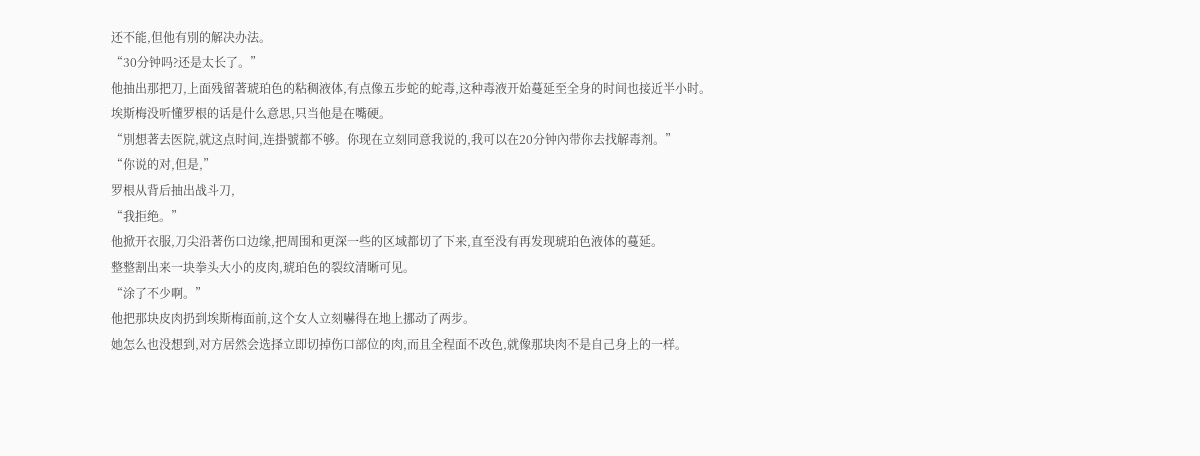还不能,但他有別的解决办法。
“30分钟吗?还是太长了。”
他抽出那把刀,上面残留著琥珀色的粘稠液体,有点像五步蛇的蛇毒,这种毒液开始蔓延至全身的时间也接近半小时。
埃斯梅没听懂罗根的话是什么意思,只当他是在嘴硬。
“別想著去医院,就这点时间,连掛號都不够。你现在立刻同意我说的,我可以在20分钟內带你去找解毒剂。”
“你说的对,但是,”
罗根从背后抽出战斗刀,
“我拒绝。”
他掀开衣服,刀尖沿著伤口边缘,把周围和更深一些的区域都切了下来,直至没有再发现琥珀色液体的蔓延。
整整割出来一块拳头大小的皮肉,琥珀色的裂纹清晰可见。
“涂了不少啊。”
他把那块皮肉扔到埃斯梅面前,这个女人立刻嚇得在地上挪动了两步。
她怎么也没想到,对方居然会选择立即切掉伤口部位的肉,而且全程面不改色,就像那块肉不是自己身上的一样。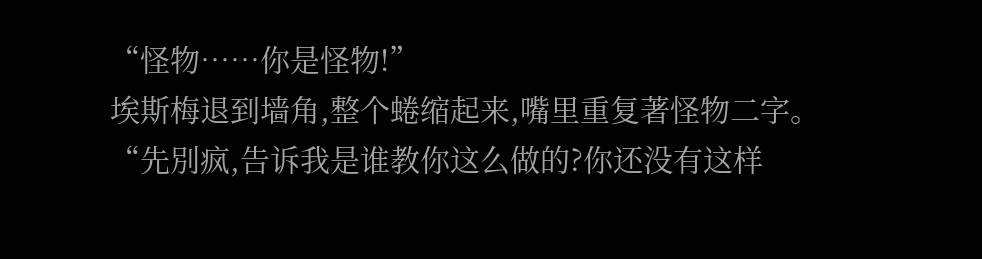“怪物……你是怪物!”
埃斯梅退到墙角,整个蜷缩起来,嘴里重复著怪物二字。
“先別疯,告诉我是谁教你这么做的?你还没有这样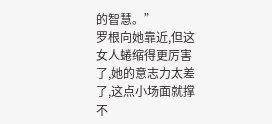的智慧。”
罗根向她靠近,但这女人蜷缩得更厉害了,她的意志力太差了,这点小场面就撑不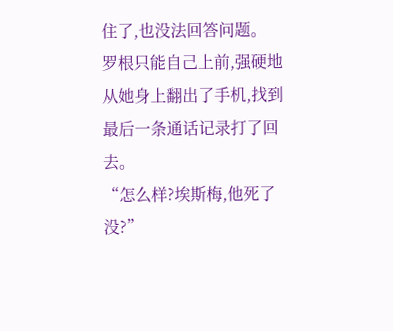住了,也没法回答问题。
罗根只能自己上前,强硬地从她身上翻出了手机,找到最后一条通话记录打了回去。
“怎么样?埃斯梅,他死了没?”